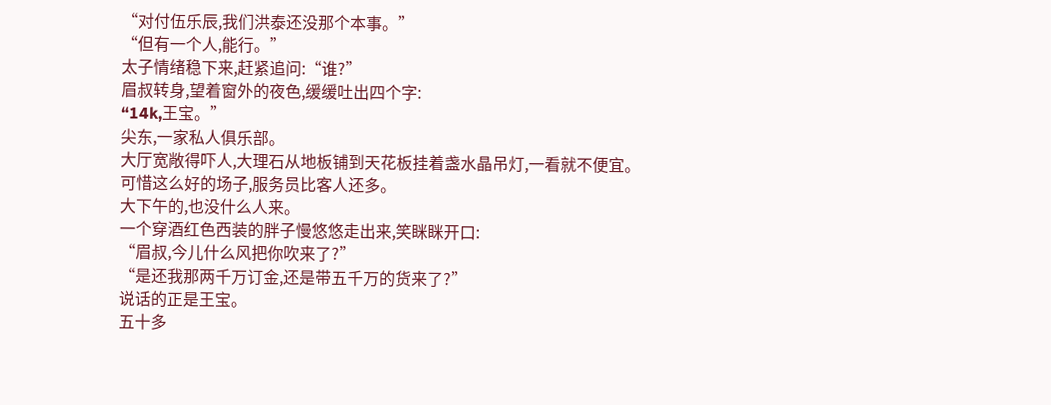“对付伍乐辰,我们洪泰还没那个本事。”
“但有一个人,能行。”
太子情绪稳下来,赶紧追问:“谁?”
眉叔转身,望着窗外的夜色,缓缓吐出四个字:
“14k,王宝。”
尖东,一家私人俱乐部。
大厅宽敞得吓人,大理石从地板铺到天花板挂着盏水晶吊灯,一看就不便宜。
可惜这么好的场子,服务员比客人还多。
大下午的,也没什么人来。
一个穿酒红色西装的胖子慢悠悠走出来,笑眯眯开口:
“眉叔,今儿什么风把你吹来了?”
“是还我那两千万订金,还是带五千万的货来了?”
说话的正是王宝。
五十多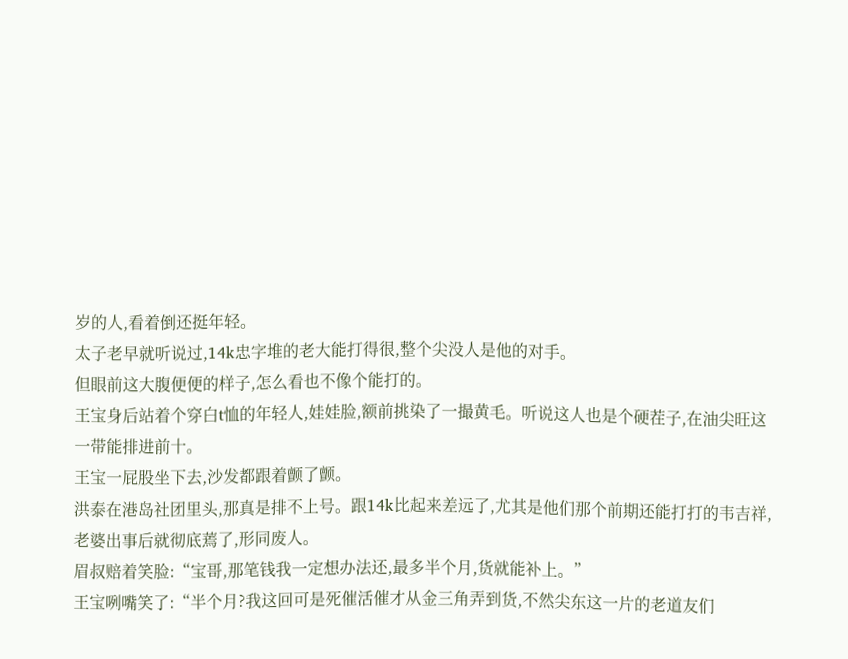岁的人,看着倒还挺年轻。
太子老早就听说过,14k忠字堆的老大能打得很,整个尖没人是他的对手。
但眼前这大腹便便的样子,怎么看也不像个能打的。
王宝身后站着个穿白t恤的年轻人,娃娃脸,额前挑染了一撮黄毛。听说这人也是个硬茬子,在油尖旺这一带能排进前十。
王宝一屁股坐下去,沙发都跟着颤了颤。
洪泰在港岛社团里头,那真是排不上号。跟14k比起来差远了,尤其是他们那个前期还能打打的韦吉祥,老婆出事后就彻底蔫了,形同废人。
眉叔赔着笑脸:“宝哥,那笔钱我一定想办法还,最多半个月,货就能补上。”
王宝咧嘴笑了:“半个月?我这回可是死催活催才从金三角弄到货,不然尖东这一片的老道友们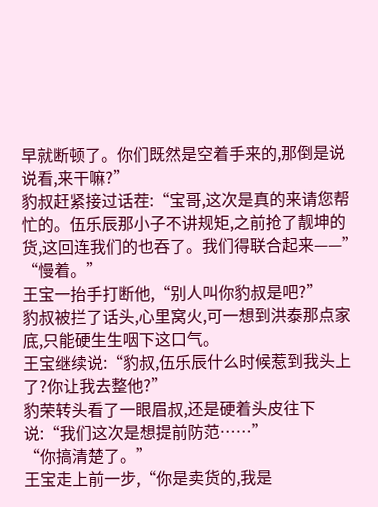早就断顿了。你们既然是空着手来的,那倒是说说看,来干嘛?”
豹叔赶紧接过话茬:“宝哥,这次是真的来请您帮忙的。伍乐辰那小子不讲规矩,之前抢了靓坤的货,这回连我们的也吞了。我们得联合起来——”
“慢着。”
王宝一抬手打断他,“别人叫你豹叔是吧?”
豹叔被拦了话头,心里窝火,可一想到洪泰那点家底,只能硬生生咽下这口气。
王宝继续说:“豹叔,伍乐辰什么时候惹到我头上了?你让我去整他?”
豹荣转头看了一眼眉叔,还是硬着头皮往下说:“我们这次是想提前防范……”
“你搞清楚了。”
王宝走上前一步,“你是卖货的,我是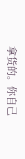拿货的。你自己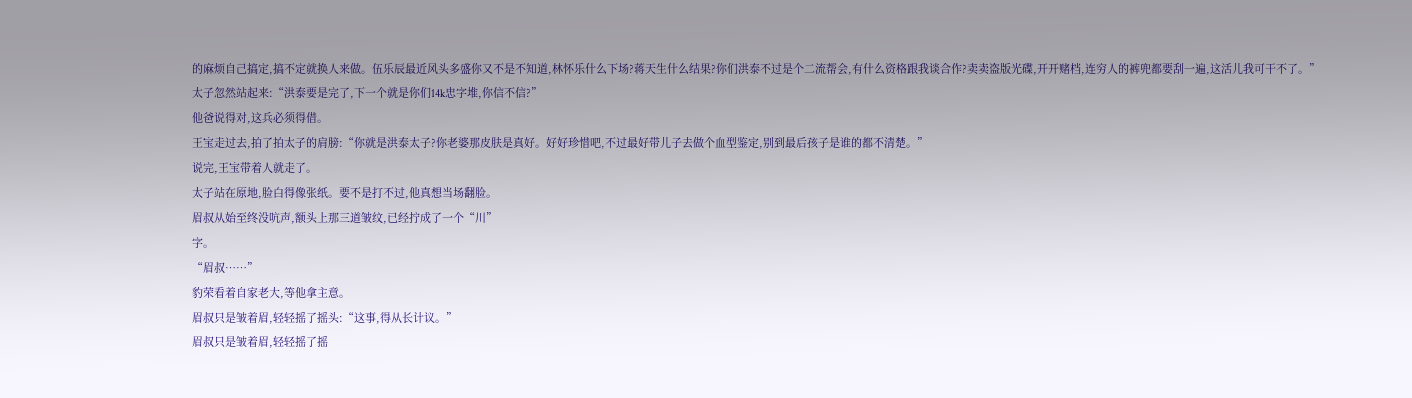的麻烦自己搞定,搞不定就换人来做。伍乐辰最近风头多盛你又不是不知道,林怀乐什么下场?蒋天生什么结果?你们洪泰不过是个二流帮会,有什么资格跟我谈合作?卖卖盗版光碟,开开赌档,连穷人的裤兜都要刮一遍,这活儿我可干不了。”
太子忽然站起来:“洪泰要是完了,下一个就是你们14k忠字堆,你信不信?”
他爸说得对,这兵必须得借。
王宝走过去,拍了拍太子的肩膀:“你就是洪泰太子?你老婆那皮肤是真好。好好珍惜吧,不过最好带儿子去做个血型鉴定,别到最后孩子是谁的都不清楚。”
说完,王宝带着人就走了。
太子站在原地,脸白得像张纸。要不是打不过,他真想当场翻脸。
眉叔从始至终没吭声,额头上那三道皱纹,已经拧成了一个“川”
字。
“眉叔……”
豹荣看着自家老大,等他拿主意。
眉叔只是皱着眉,轻轻摇了摇头:“这事,得从长计议。”
眉叔只是皱着眉,轻轻摇了摇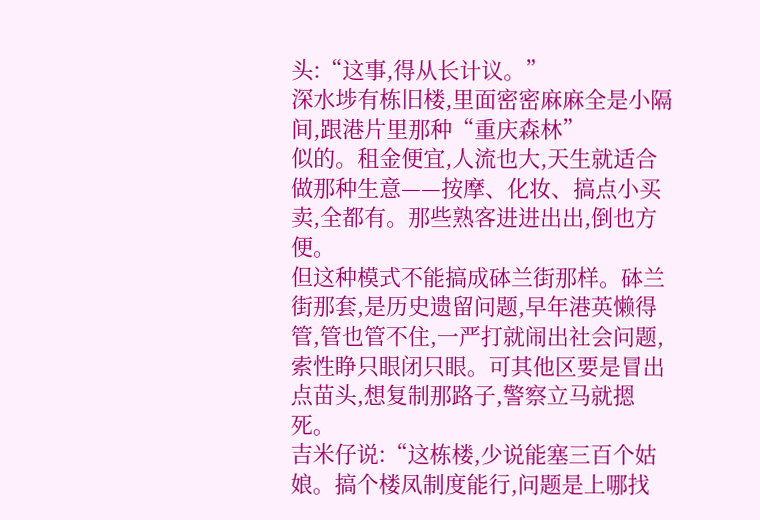头:“这事,得从长计议。”
深水埗有栋旧楼,里面密密麻麻全是小隔间,跟港片里那种“重庆森林”
似的。租金便宜,人流也大,天生就适合做那种生意——按摩、化妆、搞点小买卖,全都有。那些熟客进进出出,倒也方便。
但这种模式不能搞成砵兰街那样。砵兰街那套,是历史遗留问题,早年港英懒得管,管也管不住,一严打就闹出社会问题,索性睁只眼闭只眼。可其他区要是冒出点苗头,想复制那路子,警察立马就摁死。
吉米仔说:“这栋楼,少说能塞三百个姑娘。搞个楼凤制度能行,问题是上哪找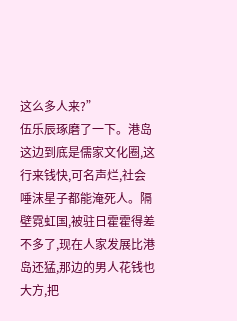这么多人来?”
伍乐辰琢磨了一下。港岛这边到底是儒家文化圈,这行来钱快,可名声烂,社会唾沫星子都能淹死人。隔壁霓虹国,被驻日霍霍得差不多了,现在人家发展比港岛还猛,那边的男人花钱也大方,把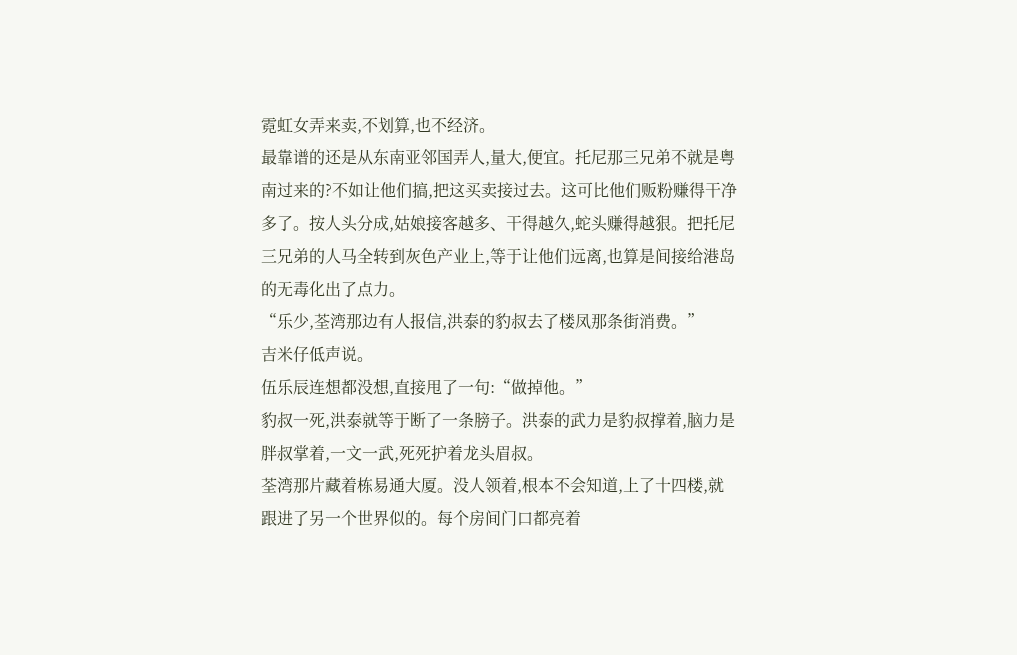霓虹女弄来卖,不划算,也不经济。
最靠谱的还是从东南亚邻国弄人,量大,便宜。托尼那三兄弟不就是粤南过来的?不如让他们搞,把这买卖接过去。这可比他们贩粉赚得干净多了。按人头分成,姑娘接客越多、干得越久,蛇头赚得越狠。把托尼三兄弟的人马全转到灰色产业上,等于让他们远离,也算是间接给港岛的无毒化出了点力。
“乐少,荃湾那边有人报信,洪泰的豹叔去了楼凤那条街消费。”
吉米仔低声说。
伍乐辰连想都没想,直接甩了一句:“做掉他。”
豹叔一死,洪泰就等于断了一条膀子。洪泰的武力是豹叔撑着,脑力是胖叔掌着,一文一武,死死护着龙头眉叔。
荃湾那片藏着栋易通大厦。没人领着,根本不会知道,上了十四楼,就跟进了另一个世界似的。每个房间门口都亮着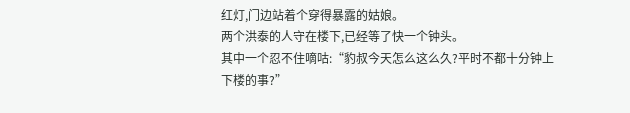红灯,门边站着个穿得暴露的姑娘。
两个洪泰的人守在楼下,已经等了快一个钟头。
其中一个忍不住嘀咕:“豹叔今天怎么这么久?平时不都十分钟上下楼的事?”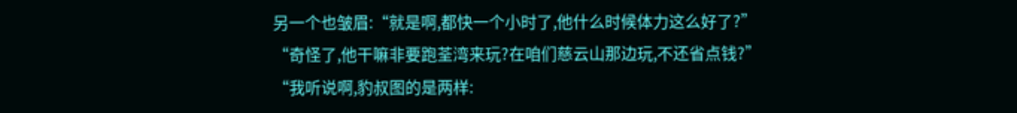另一个也皱眉:“就是啊,都快一个小时了,他什么时候体力这么好了?”
“奇怪了,他干嘛非要跑荃湾来玩?在咱们慈云山那边玩,不还省点钱?”
“我听说啊,豹叔图的是两样: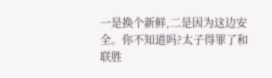一是换个新鲜,二是因为这边安全。你不知道吗?太子得罪了和联胜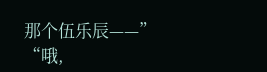那个伍乐辰——”
“哦,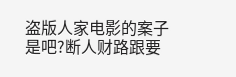盗版人家电影的案子是吧?断人财路跟要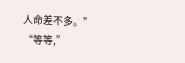人命差不多。”
“等等,”